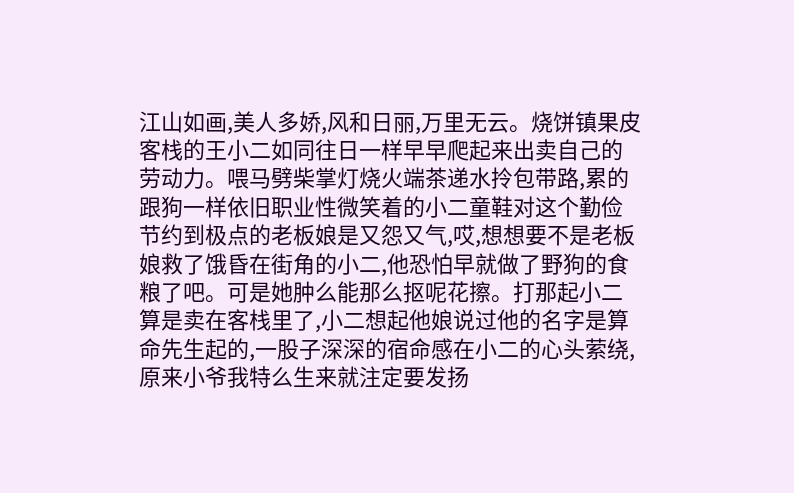江山如画,美人多娇,风和日丽,万里无云。烧饼镇果皮客栈的王小二如同往日一样早早爬起来出卖自己的劳动力。喂马劈柴掌灯烧火端茶递水拎包带路,累的跟狗一样依旧职业性微笑着的小二童鞋对这个勤俭节约到极点的老板娘是又怨又气,哎,想想要不是老板娘救了饿昏在街角的小二,他恐怕早就做了野狗的食粮了吧。可是她肿么能那么抠呢花擦。打那起小二算是卖在客栈里了,小二想起他娘说过他的名字是算命先生起的,一股子深深的宿命感在小二的心头萦绕,原来小爷我特么生来就注定要发扬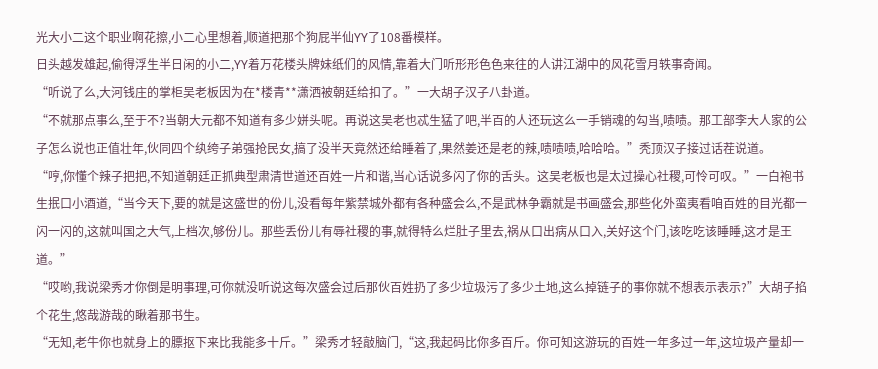光大小二这个职业啊花擦,小二心里想着,顺道把那个狗屁半仙YY了108番模样。
日头越发雄起,偷得浮生半日闲的小二,YY着万花楼头牌妹纸们的风情,靠着大门听形形色色来往的人讲江湖中的风花雪月轶事奇闻。
“听说了么,大河钱庄的掌柜吴老板因为在*楼青**潇洒被朝廷给扣了。”一大胡子汉子八卦道。
“不就那点事么,至于不?当朝大元都不知道有多少姘头呢。再说这吴老也忒生猛了吧,半百的人还玩这么一手销魂的勾当,啧啧。那工部李大人家的公子怎么说也正值壮年,伙同四个纨绔子弟强抢民女,搞了没半天竟然还给睡着了,果然姜还是老的辣,啧啧啧,哈哈哈。”秃顶汉子接过话茬说道。
“哼,你懂个辣子把把,不知道朝廷正抓典型肃清世道还百姓一片和谐,当心话说多闪了你的舌头。这吴老板也是太过操心社稷,可怜可叹。”一白袍书生抿口小酒道,“当今天下,要的就是这盛世的份儿,没看每年紫禁城外都有各种盛会么,不是武林争霸就是书画盛会,那些化外蛮夷看咱百姓的目光都一闪一闪的,这就叫国之大气,上档次,够份儿。那些丢份儿有辱社稷的事,就得特么烂肚子里去,祸从口出病从口入,关好这个门,该吃吃该睡睡,这才是王道。”
“哎哟,我说梁秀才你倒是明事理,可你就没听说这每次盛会过后那伙百姓扔了多少垃圾污了多少土地,这么掉链子的事你就不想表示表示?”大胡子掐个花生,悠哉游哉的瞅着那书生。
“无知,老牛你也就身上的膘抠下来比我能多十斤。”梁秀才轻敲脑门,“这,我起码比你多百斤。你可知这游玩的百姓一年多过一年,这垃圾产量却一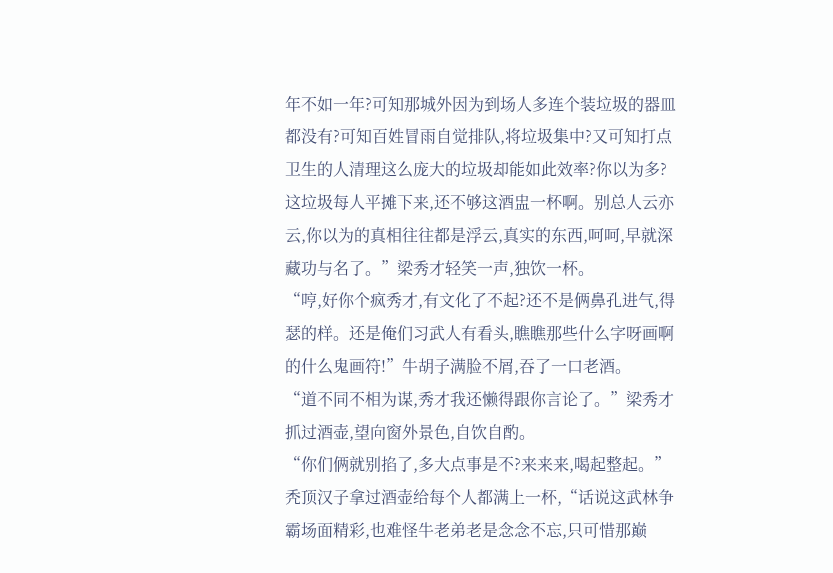年不如一年?可知那城外因为到场人多连个装垃圾的器皿都没有?可知百姓冒雨自觉排队,将垃圾集中?又可知打点卫生的人清理这么庞大的垃圾却能如此效率?你以为多?这垃圾每人平摊下来,还不够这酒盅一杯啊。别总人云亦云,你以为的真相往往都是浮云,真实的东西,呵呵,早就深藏功与名了。”梁秀才轻笑一声,独饮一杯。
“哼,好你个疯秀才,有文化了不起?还不是俩鼻孔进气,得瑟的样。还是俺们习武人有看头,瞧瞧那些什么字呀画啊的什么鬼画符!”牛胡子满脸不屑,吞了一口老酒。
“道不同不相为谋,秀才我还懒得跟你言论了。”梁秀才抓过酒壶,望向窗外景色,自饮自酌。
“你们俩就别掐了,多大点事是不?来来来,喝起整起。”秃顶汉子拿过酒壶给每个人都满上一杯,“话说这武林争霸场面精彩,也难怪牛老弟老是念念不忘,只可惜那巅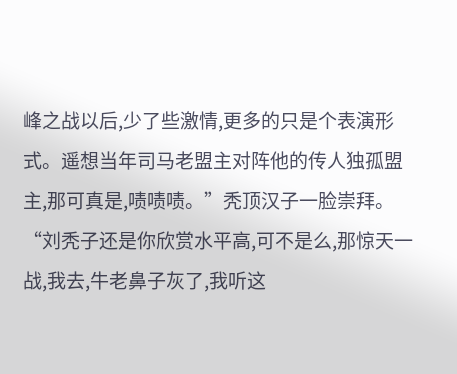峰之战以后,少了些激情,更多的只是个表演形式。遥想当年司马老盟主对阵他的传人独孤盟主,那可真是,啧啧啧。”秃顶汉子一脸崇拜。
“刘秃子还是你欣赏水平高,可不是么,那惊天一战,我去,牛老鼻子灰了,我听这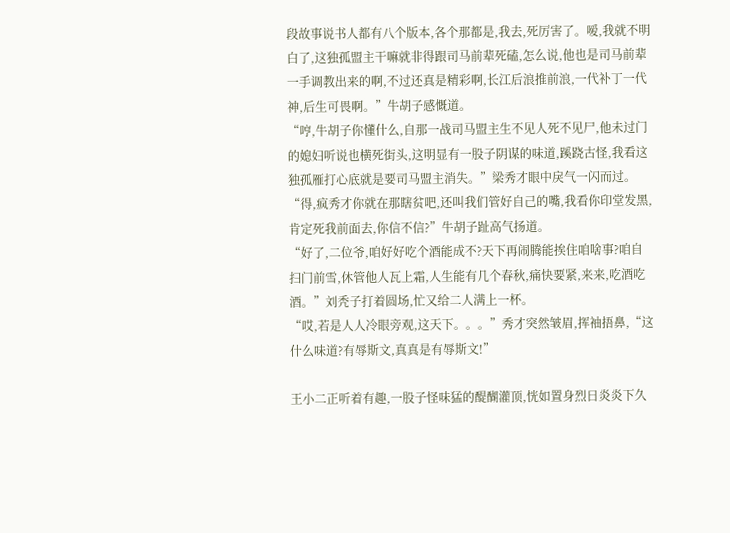段故事说书人都有八个版本,各个那都是,我去,死厉害了。嗳,我就不明白了,这独孤盟主干嘛就非得跟司马前辈死磕,怎么说,他也是司马前辈一手调教出来的啊,不过还真是精彩啊,长江后浪推前浪,一代补丁一代神,后生可畏啊。”牛胡子感慨道。
“哼,牛胡子你懂什么,自那一战司马盟主生不见人死不见尸,他未过门的媳妇听说也横死街头,这明显有一股子阴谋的味道,蹊跷古怪,我看这独孤雁打心底就是要司马盟主消失。”梁秀才眼中戾气一闪而过。
“得,疯秀才你就在那瞎贫吧,还叫我们管好自己的嘴,我看你印堂发黑,肯定死我前面去,你信不信?”牛胡子趾高气扬道。
“好了,二位爷,咱好好吃个酒能成不?天下再闹腾能挨住咱啥事?咱自扫门前雪,休管他人瓦上霜,人生能有几个春秋,痛快要紧,来来,吃酒吃酒。”刘秃子打着圆场,忙又给二人满上一杯。
“哎,若是人人冷眼旁观,这天下。。。”秀才突然皱眉,挥袖捂鼻,“这什么味道?有辱斯文,真真是有辱斯文!”

王小二正听着有趣,一股子怪味猛的醍醐灌顶,恍如置身烈日炎炎下久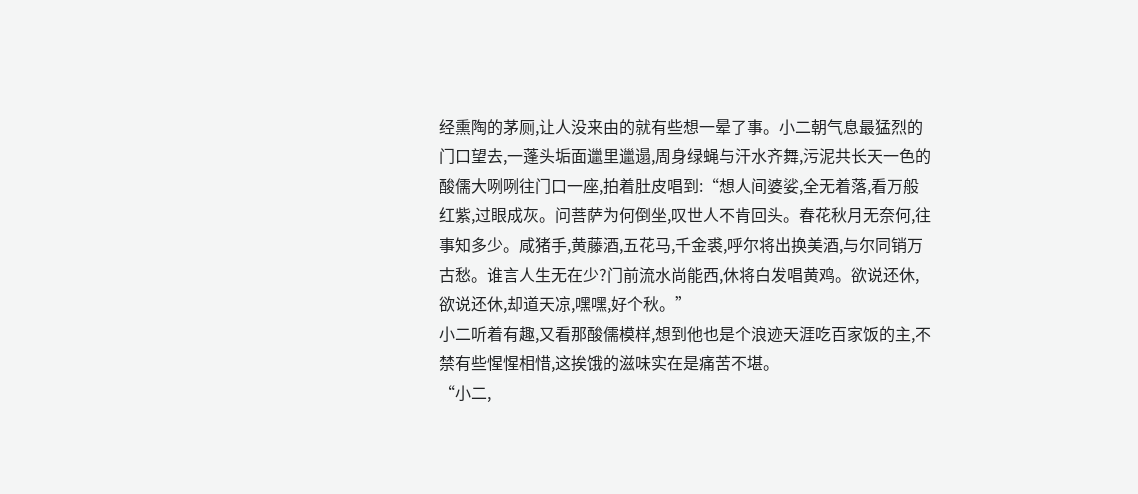经熏陶的茅厕,让人没来由的就有些想一晕了事。小二朝气息最猛烈的门口望去,一蓬头垢面邋里邋遢,周身绿蝇与汗水齐舞,污泥共长天一色的酸儒大咧咧往门口一座,拍着肚皮唱到:“想人间婆娑,全无着落,看万般红紫,过眼成灰。问菩萨为何倒坐,叹世人不肯回头。春花秋月无奈何,往事知多少。咸猪手,黄藤酒,五花马,千金裘,呼尔将出换美酒,与尔同销万古愁。谁言人生无在少?门前流水尚能西,休将白发唱黄鸡。欲说还休,欲说还休,却道天凉,嘿嘿,好个秋。”
小二听着有趣,又看那酸儒模样,想到他也是个浪迹天涯吃百家饭的主,不禁有些惺惺相惜,这挨饿的滋味实在是痛苦不堪。
“小二,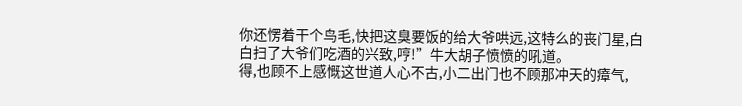你还愣着干个鸟毛,快把这臭要饭的给大爷哄远,这特么的丧门星,白白扫了大爷们吃酒的兴致,哼!”牛大胡子愤愤的吼道。
得,也顾不上感慨这世道人心不古,小二出门也不顾那冲天的瘴气,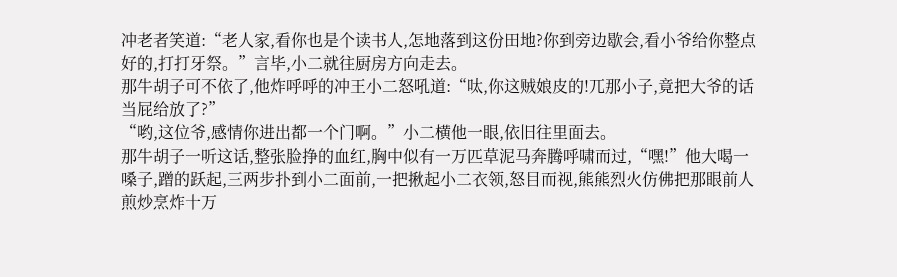冲老者笑道:“老人家,看你也是个读书人,怎地落到这份田地?你到旁边歇会,看小爷给你整点好的,打打牙祭。”言毕,小二就往厨房方向走去。
那牛胡子可不依了,他炸呼呼的冲王小二怒吼道:“呔,你这贼娘皮的!兀那小子,竟把大爷的话当屁给放了?”
“哟,这位爷,感情你进出都一个门啊。”小二横他一眼,依旧往里面去。
那牛胡子一听这话,整张脸挣的血红,胸中似有一万匹草泥马奔腾呼啸而过,“嘿!”他大喝一嗓子,蹭的跃起,三两步扑到小二面前,一把揪起小二衣领,怒目而视,熊熊烈火仿佛把那眼前人煎炒烹炸十万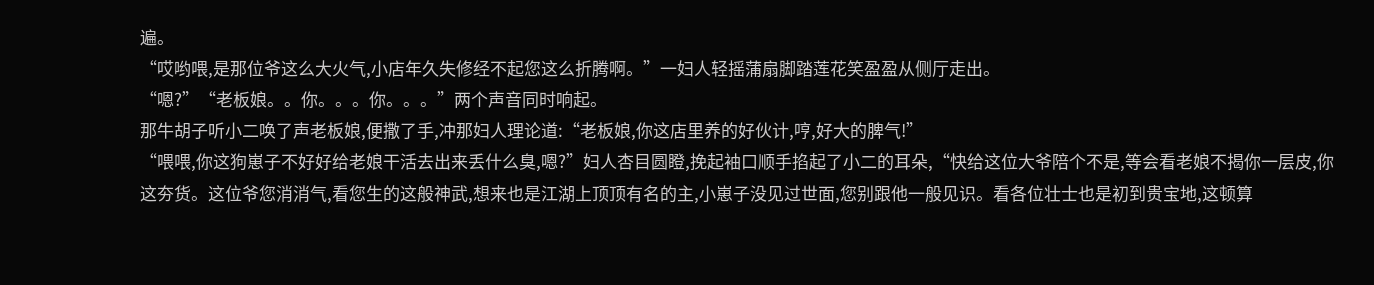遍。
“哎哟喂,是那位爷这么大火气,小店年久失修经不起您这么折腾啊。”一妇人轻摇蒲扇脚踏莲花笑盈盈从侧厅走出。
“嗯?”“老板娘。。你。。。你。。。”两个声音同时响起。
那牛胡子听小二唤了声老板娘,便撒了手,冲那妇人理论道:“老板娘,你这店里养的好伙计,哼,好大的脾气!”
“喂喂,你这狗崽子不好好给老娘干活去出来丢什么臭,嗯?”妇人杏目圆瞪,挽起袖口顺手掐起了小二的耳朵,“快给这位大爷陪个不是,等会看老娘不揭你一层皮,你这夯货。这位爷您消消气,看您生的这般神武,想来也是江湖上顶顶有名的主,小崽子没见过世面,您别跟他一般见识。看各位壮士也是初到贵宝地,这顿算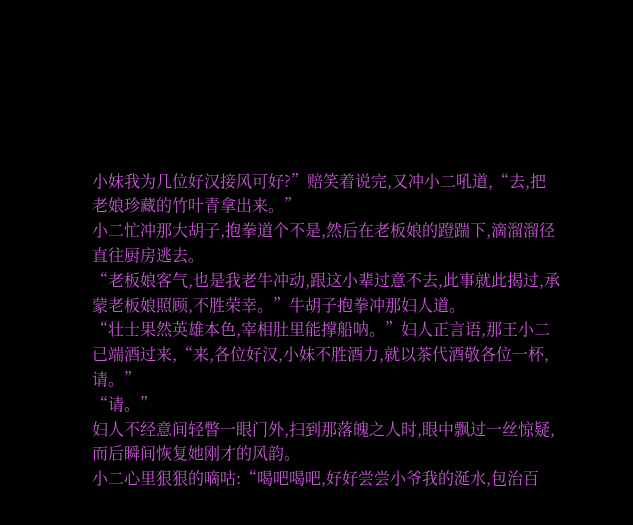小妹我为几位好汉接风可好?”赔笑着说完,又冲小二吼道,“去,把老娘珍藏的竹叶青拿出来。”
小二忙冲那大胡子,抱拳道个不是,然后在老板娘的蹬踹下,滴溜溜径直往厨房逃去。
“老板娘客气,也是我老牛冲动,跟这小辈过意不去,此事就此揭过,承蒙老板娘照顾,不胜荣幸。”牛胡子抱拳冲那妇人道。
“壮士果然英雄本色,宰相肚里能撑船呐。”妇人正言语,那王小二已端酒过来,“来,各位好汉,小妹不胜酒力,就以茶代酒敬各位一杯,请。”
“请。”
妇人不经意间轻瞥一眼门外,扫到那落魄之人时,眼中飘过一丝惊疑,而后瞬间恢复她刚才的风韵。
小二心里狠狠的嘀咕:“喝吧喝吧,好好尝尝小爷我的涎水,包治百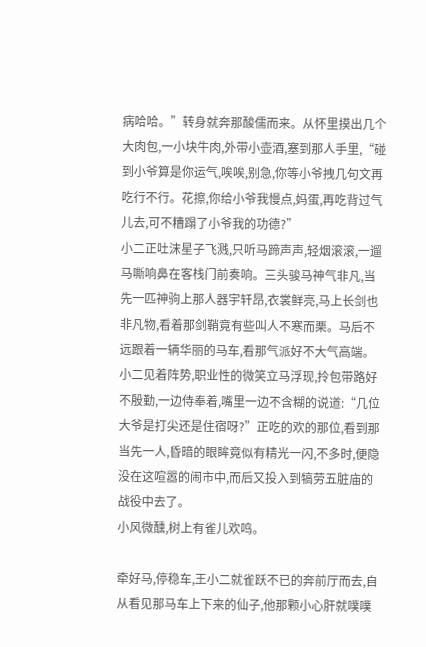病哈哈。”转身就奔那酸儒而来。从怀里摸出几个大肉包,一小块牛肉,外带小壶酒,塞到那人手里,“碰到小爷算是你运气,唉唉,别急,你等小爷拽几句文再吃行不行。花擦,你给小爷我慢点,妈蛋,再吃背过气儿去,可不糟蹋了小爷我的功德?”
小二正吐沫星子飞溅,只听马蹄声声,轻烟滚滚,一遛马嘶响鼻在客栈门前奏响。三头骏马神气非凡,当先一匹神驹上那人器宇轩昂,衣裳鲜亮,马上长剑也非凡物,看着那剑鞘竟有些叫人不寒而栗。马后不远跟着一辆华丽的马车,看那气派好不大气高端。小二见着阵势,职业性的微笑立马浮现,拎包带路好不殷勤,一边侍奉着,嘴里一边不含糊的说道:“几位大爷是打尖还是住宿呀?”正吃的欢的那位,看到那当先一人,昏暗的眼眸竟似有精光一闪,不多时,便隐没在这喧嚣的闹市中,而后又投入到犒劳五脏庙的战役中去了。
小风微醺,树上有雀儿欢鸣。

牵好马,停稳车,王小二就雀跃不已的奔前厅而去,自从看见那马车上下来的仙子,他那颗小心肝就噗噗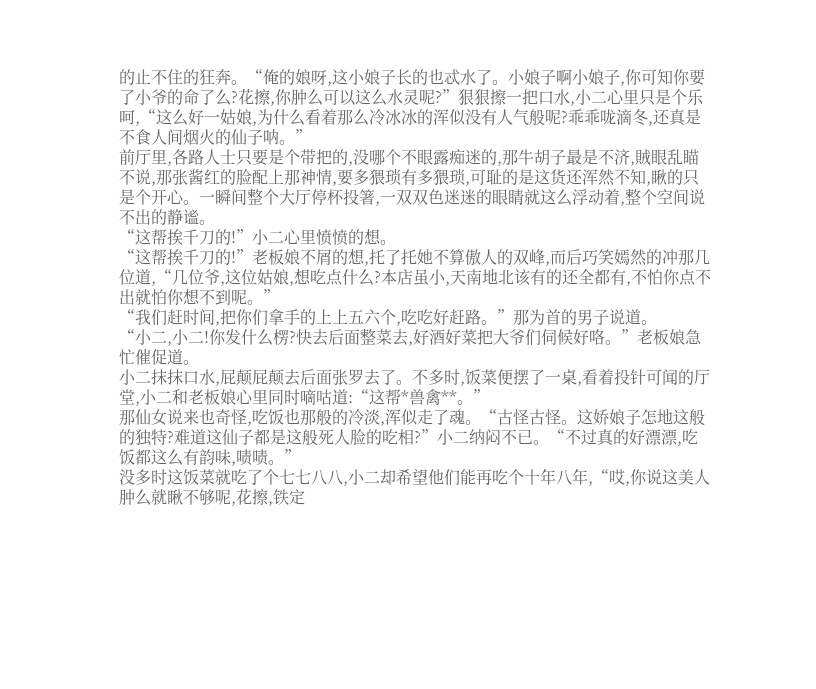的止不住的狂奔。“俺的娘呀,这小娘子长的也忒水了。小娘子啊小娘子,你可知你要了小爷的命了么?花擦,你肿么可以这么水灵呢?”狠狠擦一把口水,小二心里只是个乐呵,“这么好一姑娘,为什么看着那么冷冰冰的浑似没有人气般呢?乖乖咙滴冬,还真是不食人间烟火的仙子呐。”
前厅里,各路人士只要是个带把的,没哪个不眼露痴迷的,那牛胡子最是不济,賊眼乱瞄不说,那张酱红的脸配上那神情,要多猥琐有多猥琐,可耻的是这货还浑然不知,瞅的只是个开心。一瞬间整个大厅停杯投箸,一双双色迷迷的眼睛就这么浮动着,整个空间说不出的静谧。
“这帮挨千刀的!”小二心里愤愤的想。
“这帮挨千刀的!”老板娘不屑的想,托了托她不算傲人的双峰,而后巧笑嫣然的冲那几位道,“几位爷,这位姑娘,想吃点什么?本店虽小,天南地北该有的还全都有,不怕你点不出就怕你想不到呢。”
“我们赶时间,把你们拿手的上上五六个,吃吃好赶路。”那为首的男子说道。
“小二,小二!你发什么楞?快去后面整菜去,好酒好菜把大爷们伺候好咯。”老板娘急忙催促道。
小二抹抹口水,屁颠屁颠去后面张罗去了。不多时,饭菜便摆了一桌,看着投针可闻的厅堂,小二和老板娘心里同时嘀咕道:“这帮*兽禽**。”
那仙女说来也奇怪,吃饭也那般的冷淡,浑似走了魂。“古怪古怪。这娇娘子怎地这般的独特?难道这仙子都是这般死人脸的吃相?”小二纳闷不已。“不过真的好漂漂,吃饭都这么有韵味,啧啧。”
没多时这饭菜就吃了个七七八八,小二却希望他们能再吃个十年八年,“哎,你说这美人肿么就瞅不够呢,花擦,铁定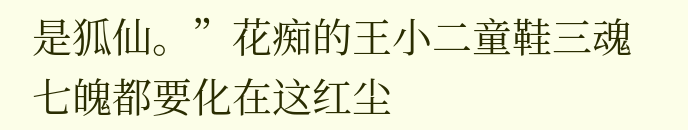是狐仙。”花痴的王小二童鞋三魂七魄都要化在这红尘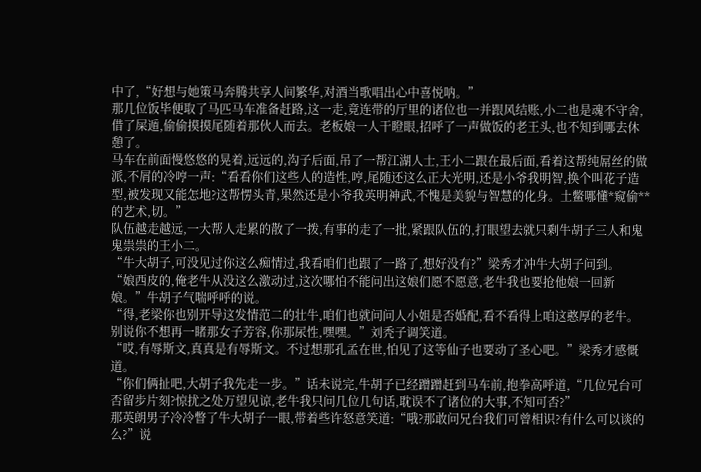中了,“好想与她策马奔腾共享人间繁华,对酒当歌唱出心中喜悦呐。”
那几位饭毕便取了马匹马车准备赶路,这一走,竟连带的厅里的诸位也一并跟风结账,小二也是魂不守舍,借了屎遁,偷偷摸摸尾随着那伙人而去。老板娘一人干瞪眼,招呼了一声做饭的老王头,也不知到哪去休憩了。
马车在前面慢悠悠的晃着,远远的,沟子后面,吊了一帮江湖人士,王小二跟在最后面,看着这帮纯屌丝的做派,不屑的冷哼一声:“看看你们这些人的造性,哼,尾随还这么正大光明,还是小爷我明智,换个叫花子造型,被发现又能怎地?这帮愣头青,果然还是小爷我英明神武,不愧是美貌与智慧的化身。土鳖哪懂*窥偷**的艺术,切。”
队伍越走越远,一大帮人走累的散了一拨,有事的走了一批,紧跟队伍的,打眼望去就只剩牛胡子三人和鬼鬼祟祟的王小二。
“牛大胡子,可没见过你这么痴情过,我看咱们也跟了一路了,想好没有?”梁秀才冲牛大胡子问到。
“娘西皮的,俺老牛从没这么激动过,这次哪怕不能问出这娘们愿不愿意,老牛我也要抢他娘一回新娘。”牛胡子气喘呼呼的说。
“得,老梁你也别开导这发情范二的壮牛,咱们也就问问人小姐是否婚配,看不看得上咱这憨厚的老牛。别说你不想再一睹那女子芳容,你那尿性,嘿嘿。”刘秃子调笑道。
“哎,有辱斯文,真真是有辱斯文。不过想那孔孟在世,怕见了这等仙子也要动了圣心吧。”梁秀才感慨道。
“你们俩扯吧,大胡子我先走一步。”话未说完,牛胡子已经蹭蹭赶到马车前,抱拳高呼道,“几位兄台可否留步片刻?惊扰之处万望见谅,老牛我只问几位几句话,耽误不了诸位的大事,不知可否?”
那英朗男子冷冷瞥了牛大胡子一眼,带着些许怒意笑道:“哦?那敢问兄台我们可曾相识?有什么可以谈的么?”说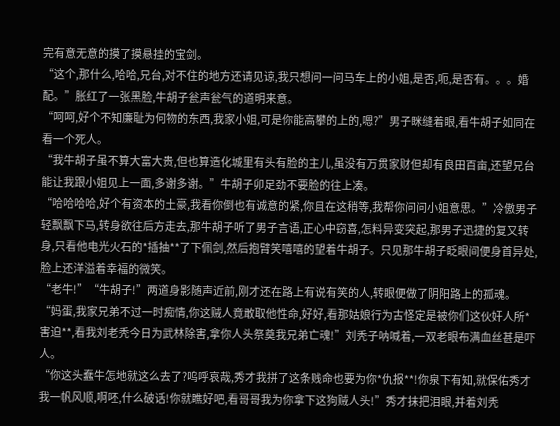完有意无意的摸了摸悬挂的宝剑。
“这个,那什么,哈哈,兄台,对不住的地方还请见谅,我只想问一问马车上的小姐,是否,呃,是否有。。。婚配。”胀红了一张黑脸,牛胡子瓮声瓮气的道明来意。
“呵呵,好个不知廉耻为何物的东西,我家小姐,可是你能高攀的上的,嗯?”男子眯缝着眼,看牛胡子如同在看一个死人。
“我牛胡子虽不算大富大贵,但也算造化城里有头有脸的主儿,虽没有万贯家财但却有良田百亩,还望兄台能让我跟小姐见上一面,多谢多谢。”牛胡子卯足劲不要脸的往上凑。
“哈哈哈哈,好个有资本的土豪,我看你倒也有诚意的紧,你且在这稍等,我帮你问问小姐意思。”冷傲男子轻飘飘下马,转身欲往后方走去,那牛胡子听了男子言语,正心中窃喜,怎料异变突起,那男子迅捷的复又转身,只看他电光火石的*插抽**了下佩剑,然后抱臂笑嘻嘻的望着牛胡子。只见那牛胡子眨眼间便身首异处,脸上还洋溢着幸福的微笑。
“老牛!”“牛胡子!”两道身影随声近前,刚才还在路上有说有笑的人,转眼便做了阴阳路上的孤魂。
“妈蛋,我家兄弟不过一时痴情,你这贼人竟敢取他性命,好好,看那姑娘行为古怪定是被你们这伙奸人所*害迫**,看我刘老秃今日为武林除害,拿你人头祭奠我兄弟亡魂!”刘秃子呐喊着,一双老眼布满血丝甚是吓人。
“你这头蠢牛怎地就这么去了?呜呼哀哉,秀才我拼了这条贱命也要为你*仇报**!你泉下有知,就保佑秀才我一帆风顺,啊呸,什么破话!你就瞧好吧,看哥哥我为你拿下这狗贼人头!”秀才抹把泪眼,并着刘秃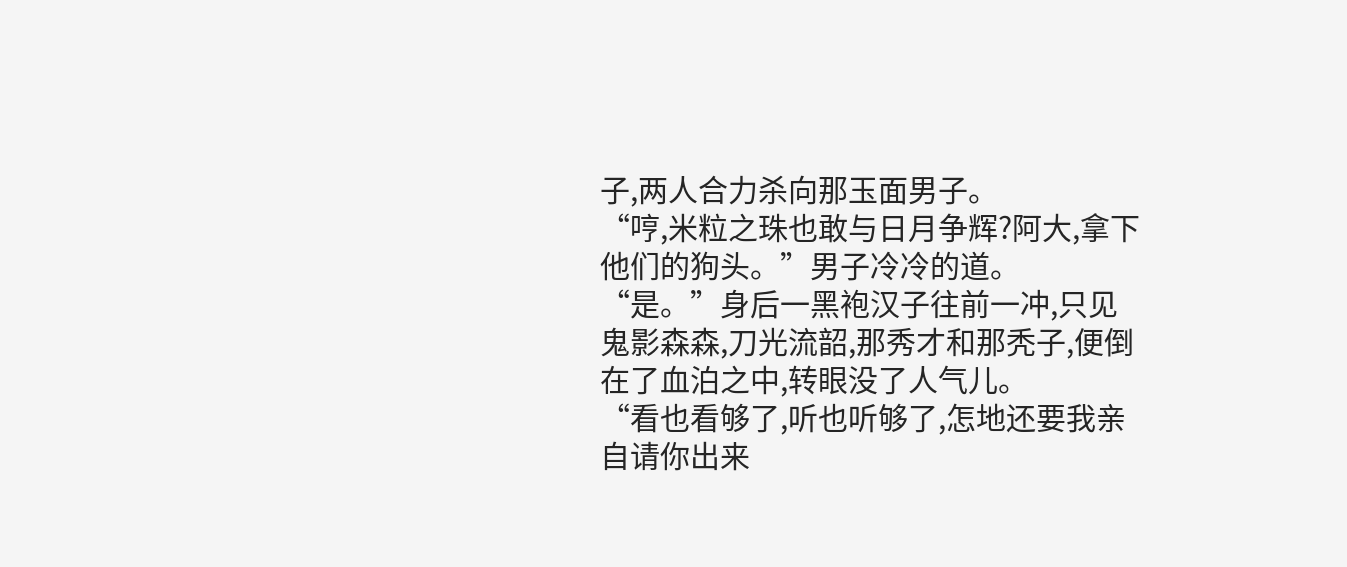子,两人合力杀向那玉面男子。
“哼,米粒之珠也敢与日月争辉?阿大,拿下他们的狗头。”男子冷冷的道。
“是。”身后一黑袍汉子往前一冲,只见鬼影森森,刀光流韶,那秀才和那秃子,便倒在了血泊之中,转眼没了人气儿。
“看也看够了,听也听够了,怎地还要我亲自请你出来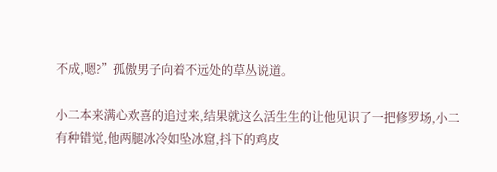不成,嗯?”孤傲男子向着不远处的草丛说道。

小二本来满心欢喜的追过来,结果就这么活生生的让他见识了一把修罗场,小二有种错觉,他两腿冰冷如坠冰窟,抖下的鸡皮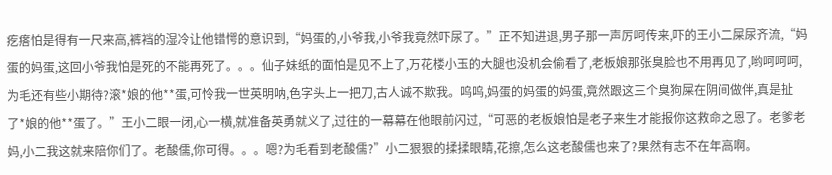疙瘩怕是得有一尺来高,裤裆的湿冷让他错愕的意识到,“妈蛋的,小爷我,小爷我竟然吓尿了。”正不知进退,男子那一声厉呵传来,吓的王小二屎尿齐流,“妈蛋的妈蛋,这回小爷我怕是死的不能再死了。。。仙子妹纸的面怕是见不上了,万花楼小玉的大腿也没机会偷看了,老板娘那张臭脸也不用再见了,哟呵呵呵,为毛还有些小期待?滚*娘的他**蛋,可怜我一世英明呐,色字头上一把刀,古人诚不欺我。呜呜,妈蛋的妈蛋的妈蛋,竟然跟这三个臭狗屎在阴间做伴,真是扯了*娘的他**蛋了。”王小二眼一闭,心一横,就准备英勇就义了,过往的一幕幕在他眼前闪过,“可恶的老板娘怕是老子来生才能报你这救命之恩了。老爹老妈,小二我这就来陪你们了。老酸儒,你可得。。。嗯?为毛看到老酸儒?”小二狠狠的揉揉眼睛,花擦,怎么这老酸儒也来了?果然有志不在年高啊。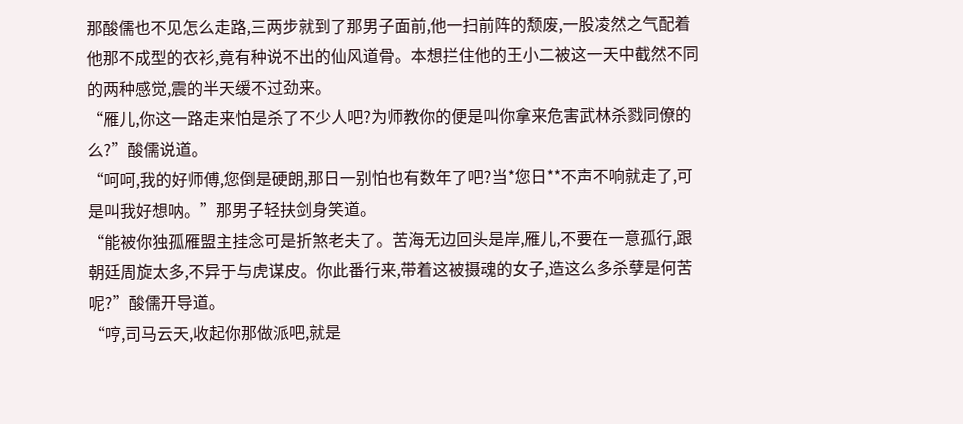那酸儒也不见怎么走路,三两步就到了那男子面前,他一扫前阵的颓废,一股凌然之气配着他那不成型的衣衫,竟有种说不出的仙风道骨。本想拦住他的王小二被这一天中截然不同的两种感觉,震的半天缓不过劲来。
“雁儿,你这一路走来怕是杀了不少人吧?为师教你的便是叫你拿来危害武林杀戮同僚的么?”酸儒说道。
“呵呵,我的好师傅,您倒是硬朗,那日一别怕也有数年了吧?当*您日**不声不响就走了,可是叫我好想呐。”那男子轻扶剑身笑道。
“能被你独孤雁盟主挂念可是折煞老夫了。苦海无边回头是岸,雁儿,不要在一意孤行,跟朝廷周旋太多,不异于与虎谋皮。你此番行来,带着这被摄魂的女子,造这么多杀孽是何苦呢?”酸儒开导道。
“哼,司马云天,收起你那做派吧,就是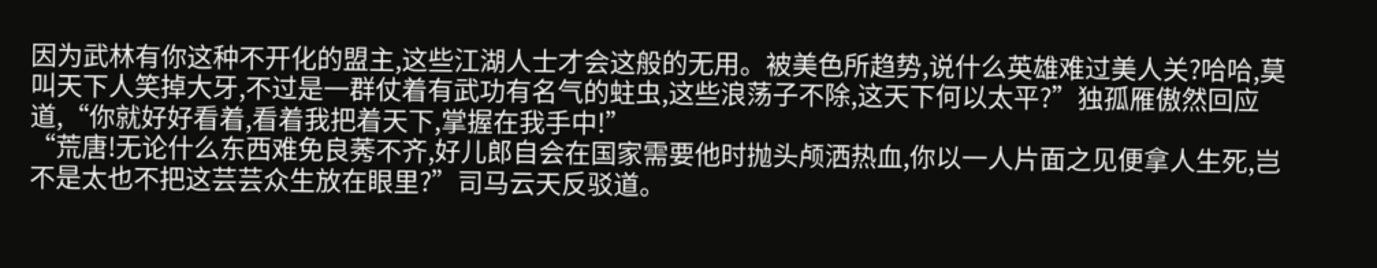因为武林有你这种不开化的盟主,这些江湖人士才会这般的无用。被美色所趋势,说什么英雄难过美人关?哈哈,莫叫天下人笑掉大牙,不过是一群仗着有武功有名气的蛀虫,这些浪荡子不除,这天下何以太平?”独孤雁傲然回应道,“你就好好看着,看着我把着天下,掌握在我手中!”
“荒唐!无论什么东西难免良莠不齐,好儿郎自会在国家需要他时抛头颅洒热血,你以一人片面之见便拿人生死,岂不是太也不把这芸芸众生放在眼里?”司马云天反驳道。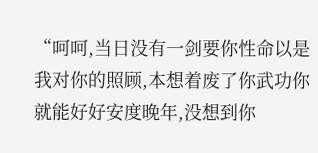“呵呵,当日没有一剑要你性命以是我对你的照顾,本想着废了你武功你就能好好安度晚年,没想到你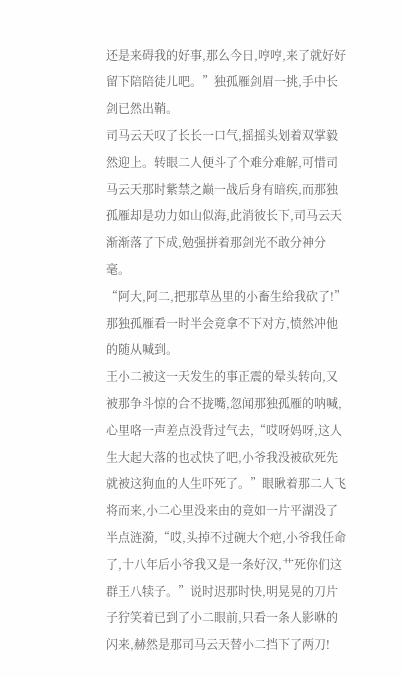还是来碍我的好事,那么今日,哼哼,来了就好好留下陪陪徒儿吧。”独孤雁剑眉一挑,手中长剑已然出鞘。
司马云天叹了长长一口气,摇摇头划着双掌毅然迎上。转眼二人便斗了个难分难解,可惜司马云天那时紫禁之巅一战后身有暗疾,而那独孤雁却是功力如山似海,此消彼长下,司马云天渐渐落了下成,勉强拼着那剑光不敢分神分毫。
“阿大,阿二,把那草丛里的小畜生给我砍了!”那独孤雁看一时半会竟拿不下对方,愤然冲他的随从喊到。
王小二被这一天发生的事正震的晕头转向,又被那争斗惊的合不拢嘴,忽闻那独孤雁的呐喊,心里咯一声差点没背过气去,“哎呀妈呀,这人生大起大落的也忒快了吧,小爷我没被砍死先就被这狗血的人生吓死了。”眼瞅着那二人飞将而来,小二心里没来由的竟如一片平湖没了半点涟漪,“哎,头掉不过碗大个疤,小爷我任命了,十八年后小爷我又是一条好汉,艹死你们这群王八犊子。”说时迟那时快,明晃晃的刀片子狞笑着已到了小二眼前,只看一条人影咻的闪来,赫然是那司马云天替小二挡下了两刀!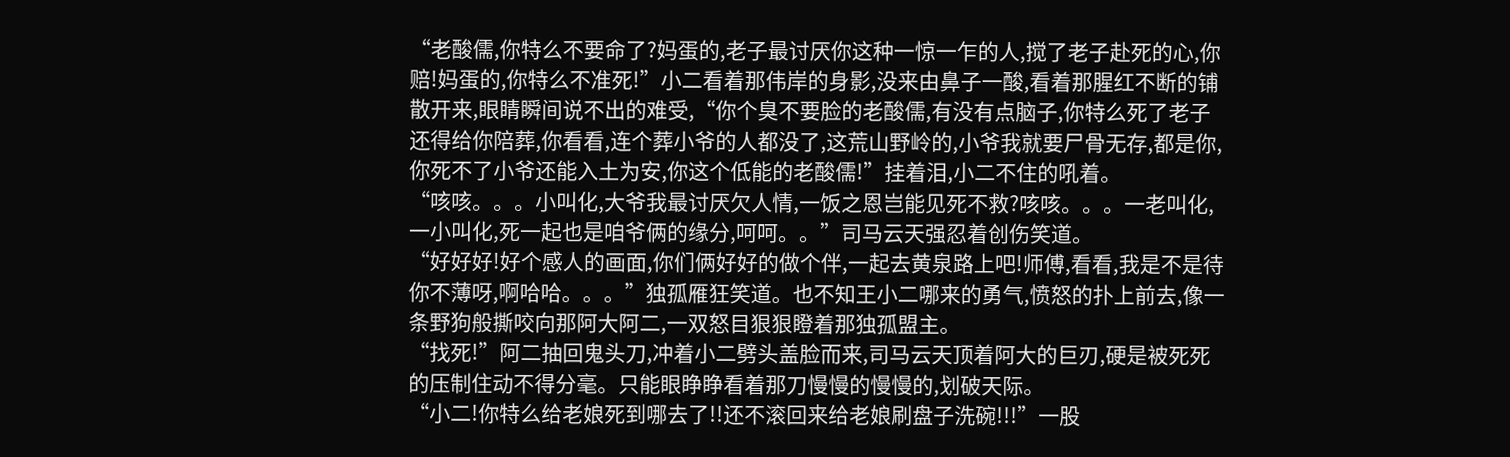“老酸儒,你特么不要命了?妈蛋的,老子最讨厌你这种一惊一乍的人,搅了老子赴死的心,你赔!妈蛋的,你特么不准死!”小二看着那伟岸的身影,没来由鼻子一酸,看着那腥红不断的铺散开来,眼睛瞬间说不出的难受,“你个臭不要脸的老酸儒,有没有点脑子,你特么死了老子还得给你陪葬,你看看,连个葬小爷的人都没了,这荒山野岭的,小爷我就要尸骨无存,都是你,你死不了小爷还能入土为安,你这个低能的老酸儒!”挂着泪,小二不住的吼着。
“咳咳。。。小叫化,大爷我最讨厌欠人情,一饭之恩岂能见死不救?咳咳。。。一老叫化,一小叫化,死一起也是咱爷俩的缘分,呵呵。。”司马云天强忍着创伤笑道。
“好好好!好个感人的画面,你们俩好好的做个伴,一起去黄泉路上吧!师傅,看看,我是不是待你不薄呀,啊哈哈。。。”独孤雁狂笑道。也不知王小二哪来的勇气,愤怒的扑上前去,像一条野狗般撕咬向那阿大阿二,一双怒目狠狠瞪着那独孤盟主。
“找死!”阿二抽回鬼头刀,冲着小二劈头盖脸而来,司马云天顶着阿大的巨刃,硬是被死死的压制住动不得分毫。只能眼睁睁看着那刀慢慢的慢慢的,划破天际。
“小二!你特么给老娘死到哪去了!!还不滚回来给老娘刷盘子洗碗!!!”一股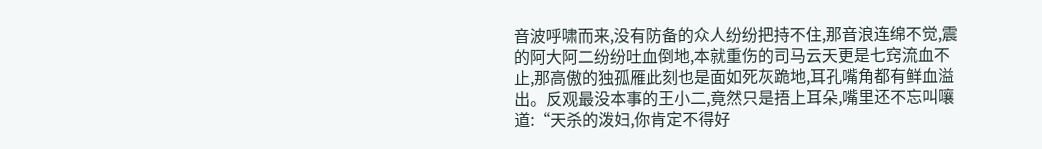音波呼啸而来,没有防备的众人纷纷把持不住,那音浪连绵不觉,震的阿大阿二纷纷吐血倒地,本就重伤的司马云天更是七窍流血不止,那高傲的独孤雁此刻也是面如死灰跪地,耳孔嘴角都有鲜血溢出。反观最没本事的王小二,竟然只是捂上耳朵,嘴里还不忘叫嚷道:“天杀的泼妇,你肯定不得好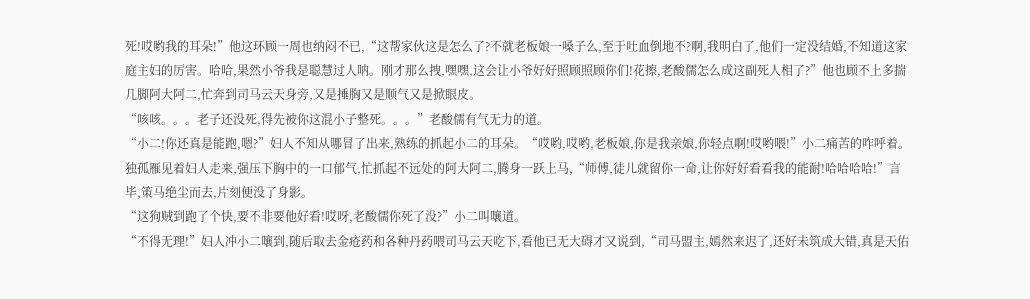死!哎哟我的耳朵!”他这环顾一周也纳闷不已,“这帮家伙这是怎么了?不就老板娘一嗓子么,至于吐血倒地不?啊,我明白了,他们一定没结婚,不知道这家庭主妇的厉害。哈哈,果然小爷我是聪慧过人呐。刚才那么拽,嘿嘿,这会让小爷好好照顾照顾你们!花擦,老酸儒怎么成这副死人相了?”他也顾不上多揣几脚阿大阿二,忙奔到司马云天身旁,又是捶胸又是顺气又是掀眼皮。
“咳咳。。。老子还没死,得先被你这混小子整死。。。”老酸儒有气无力的道。
“小二!你还真是能跑,嗯?”妇人不知从哪冒了出来,熟练的抓起小二的耳朵。“哎哟,哎哟,老板娘,你是我亲娘,你轻点啊!哎哟喂!”小二痛苦的咋呼着。
独孤雁见着妇人走来,强压下胸中的一口郁气,忙抓起不远处的阿大阿二,腾身一跃上马,“师傅,徒儿就留你一命,让你好好看看我的能耐!哈哈哈哈!”言毕,策马绝尘而去,片刻便没了身影。
“这狗贼到跑了个快,要不非要他好看!哎呀,老酸儒你死了没?”小二叫嚷道。
“不得无理!”妇人冲小二嚷到,随后取去金疮药和各种丹药喂司马云天吃下,看他已无大碍才又说到,“司马盟主,嫣然来迟了,还好未筑成大错,真是天佑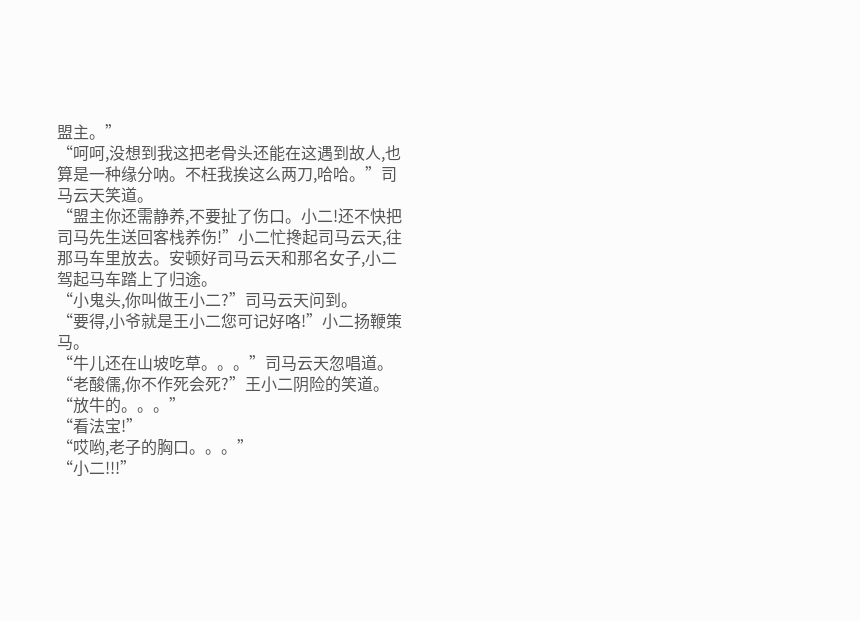盟主。”
“呵呵,没想到我这把老骨头还能在这遇到故人,也算是一种缘分呐。不枉我挨这么两刀,哈哈。”司马云天笑道。
“盟主你还需静养,不要扯了伤口。小二!还不快把司马先生送回客栈养伤!”小二忙搀起司马云天,往那马车里放去。安顿好司马云天和那名女子,小二驾起马车踏上了归途。
“小鬼头,你叫做王小二?”司马云天问到。
“要得,小爷就是王小二您可记好咯!”小二扬鞭策马。
“牛儿还在山坡吃草。。。”司马云天忽唱道。
“老酸儒,你不作死会死?”王小二阴险的笑道。
“放牛的。。。”
“看法宝!”
“哎哟,老子的胸口。。。”
“小二!!!”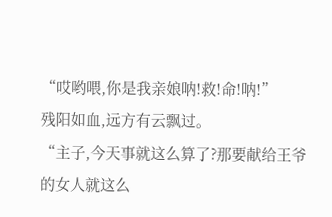“哎哟喂,你是我亲娘呐!救!命!呐!”
残阳如血,远方有云飘过。
“主子,今天事就这么算了?那要献给王爷的女人就这么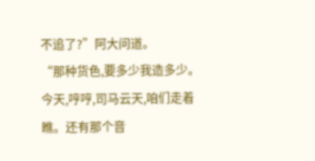不追了?”阿大问道。
“那种货色,要多少我造多少。今天,哼哼,司马云天,咱们走着瞧。还有那个音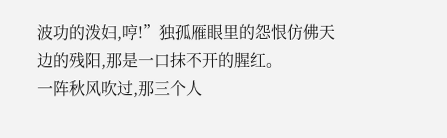波功的泼妇,哼!”独孤雁眼里的怨恨仿佛天边的残阳,那是一口抹不开的腥红。
一阵秋风吹过,那三个人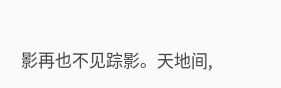影再也不见踪影。天地间,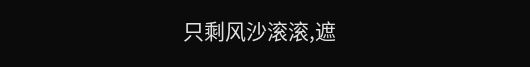只剩风沙滚滚,遮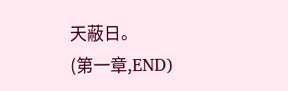天蔽日。
(第一章,END)